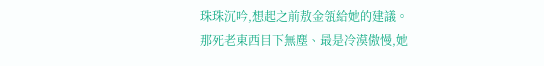珠珠沉吟,想起之前敖金瓴給她的建議。
那死老東西目下無塵、最是冷漠傲慢,她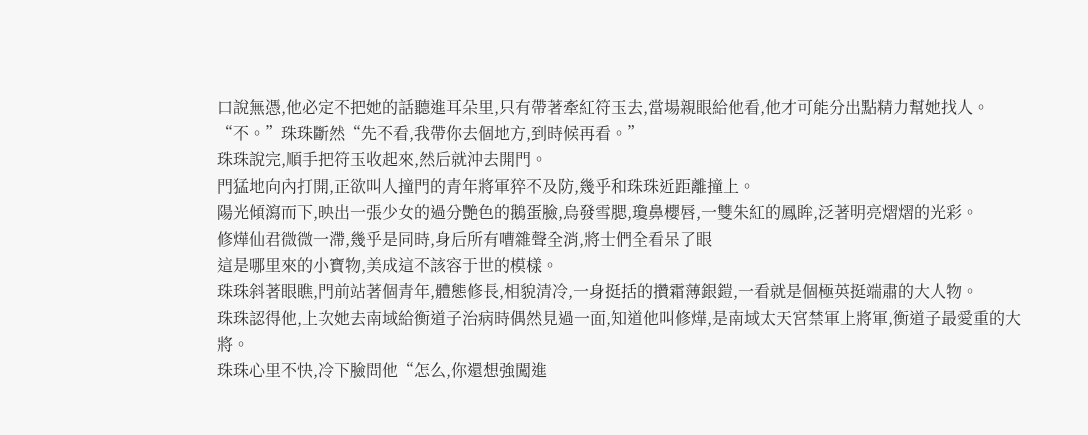口說無憑,他必定不把她的話聽進耳朵里,只有帶著牽紅符玉去,當場親眼給他看,他才可能分出點精力幫她找人。
“不。”珠珠斷然“先不看,我帶你去個地方,到時候再看。”
珠珠說完,順手把符玉收起來,然后就沖去開門。
門猛地向內打開,正欲叫人撞門的青年將軍猝不及防,幾乎和珠珠近距離撞上。
陽光傾瀉而下,映出一張少女的過分艷色的鵝蛋臉,烏發雪腮,瓊鼻櫻唇,一雙朱紅的鳳眸,泛著明亮熠熠的光彩。
修燁仙君微微一滯,幾乎是同時,身后所有嘈雜聲全消,將士們全看呆了眼
這是哪里來的小寶物,美成這不該容于世的模樣。
珠珠斜著眼瞧,門前站著個青年,體態修長,相貌清冷,一身挺括的攢霜薄銀鎧,一看就是個極英挺端肅的大人物。
珠珠認得他,上次她去南域給衡道子治病時偶然見過一面,知道他叫修燁,是南域太天宮禁軍上將軍,衡道子最愛重的大將。
珠珠心里不快,冷下臉問他“怎么,你還想強闖進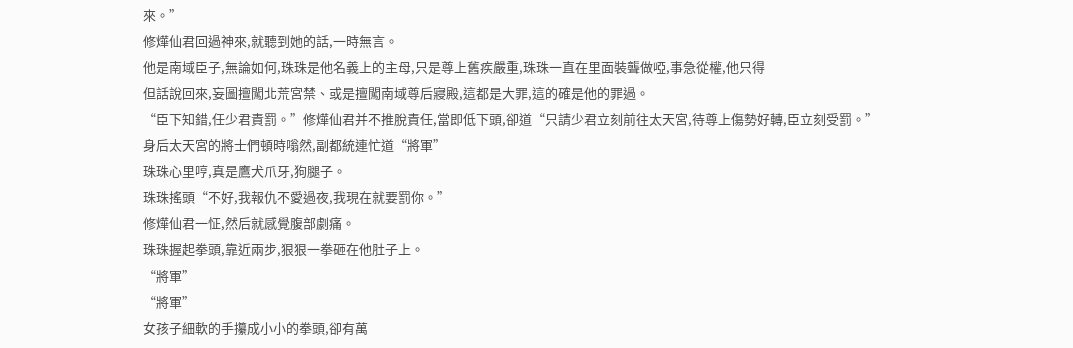來。”
修燁仙君回過神來,就聽到她的話,一時無言。
他是南域臣子,無論如何,珠珠是他名義上的主母,只是尊上舊疾嚴重,珠珠一直在里面裝聾做啞,事急從權,他只得
但話說回來,妄圖擅闖北荒宮禁、或是擅闖南域尊后寢殿,這都是大罪,這的確是他的罪過。
“臣下知錯,任少君責罰。”修燁仙君并不推脫責任,當即低下頭,卻道“只請少君立刻前往太天宮,待尊上傷勢好轉,臣立刻受罰。”
身后太天宮的將士們頓時嗡然,副都統連忙道“將軍”
珠珠心里哼,真是鷹犬爪牙,狗腿子。
珠珠搖頭“不好,我報仇不愛過夜,我現在就要罰你。”
修燁仙君一怔,然后就感覺腹部劇痛。
珠珠握起拳頭,靠近兩步,狠狠一拳砸在他肚子上。
“將軍”
“將軍”
女孩子細軟的手攥成小小的拳頭,卻有萬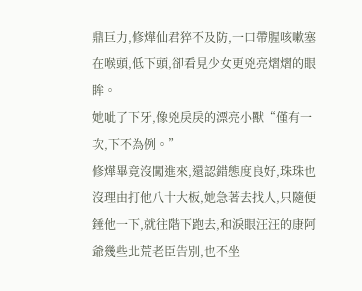鼎巨力,修燁仙君猝不及防,一口帶腥咳嗽塞在喉頭,低下頭,卻看見少女更兇亮熠熠的眼眸。
她呲了下牙,像兇戾戾的漂亮小獸“僅有一次,下不為例。”
修燁畢竟沒闖進來,還認錯態度良好,珠珠也沒理由打他八十大板,她急著去找人,只隨便錘他一下,就往階下跑去,和淚眼汪汪的康阿爺幾些北荒老臣告別,也不坐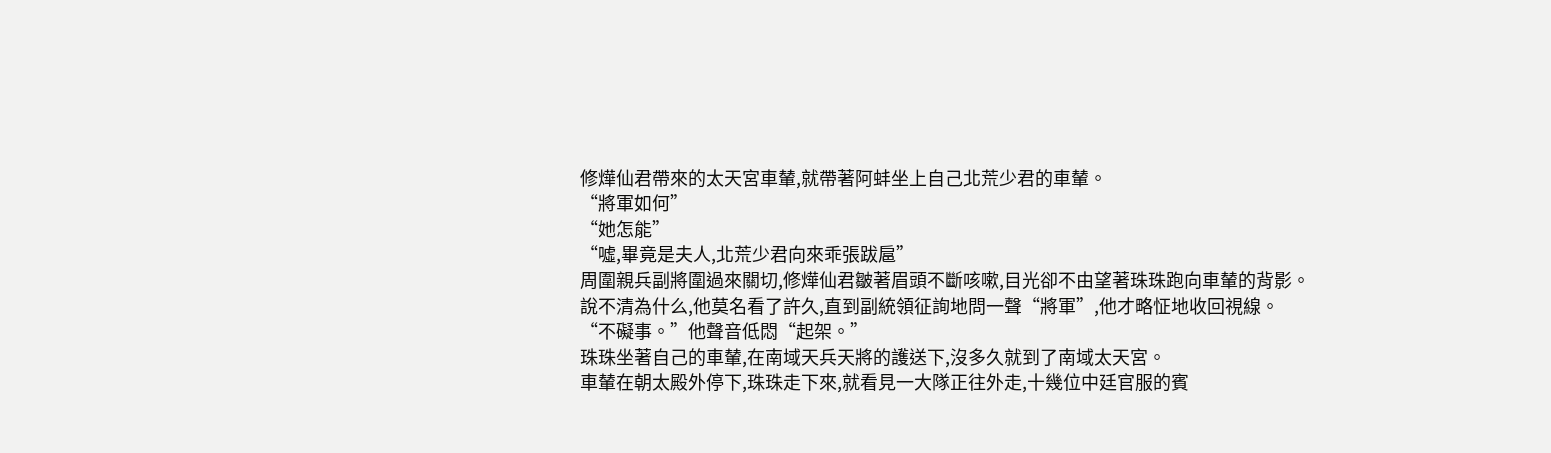修燁仙君帶來的太天宮車輦,就帶著阿蚌坐上自己北荒少君的車輦。
“將軍如何”
“她怎能”
“噓,畢竟是夫人,北荒少君向來乖張跋扈”
周圍親兵副將圍過來關切,修燁仙君皺著眉頭不斷咳嗽,目光卻不由望著珠珠跑向車輦的背影。
說不清為什么,他莫名看了許久,直到副統領征詢地問一聲“將軍”,他才略怔地收回視線。
“不礙事。”他聲音低悶“起架。”
珠珠坐著自己的車輦,在南域天兵天將的護送下,沒多久就到了南域太天宮。
車輦在朝太殿外停下,珠珠走下來,就看見一大隊正往外走,十幾位中廷官服的賓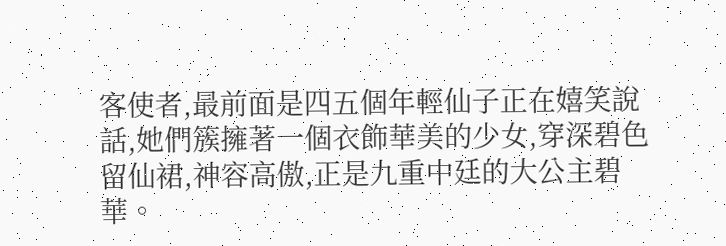客使者,最前面是四五個年輕仙子正在嬉笑說話,她們簇擁著一個衣飾華美的少女,穿深碧色留仙裙,神容高傲,正是九重中廷的大公主碧華。